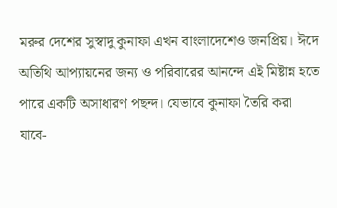মরুর দেশের সুস্বাদু কুনাফা এখন বাংলাদেশেও জনপ্রিয়। ঈদে অতিথি আপ্যায়নের জন্য ও পরিবারের আনন্দে এই মিষ্টান্ন হতে পারে একটি অসাধারণ পছন্দ। যেভাবে কুনাফা তৈরি করা যাবে-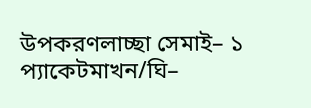উপকরণলাচ্ছা সেমাই– ১ প্যাকেটমাখন/ঘি–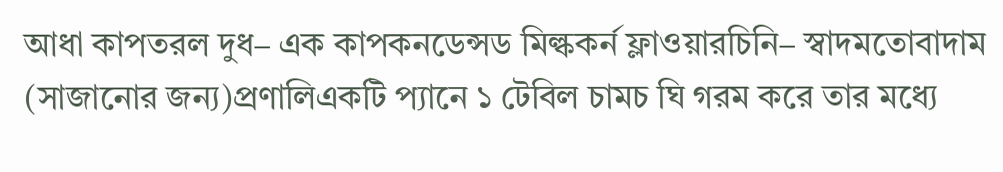আধা কাপতরল দুধ– এক কাপকনডেন্সড মিল্ককর্ন ফ্লাওয়ারচিনি– স্বাদমতোবাদাম (সাজানোর জন্য)প্রণালিএকটি প্যানে ১ টেবিল চামচ ঘি গরম করে তার মধ্যে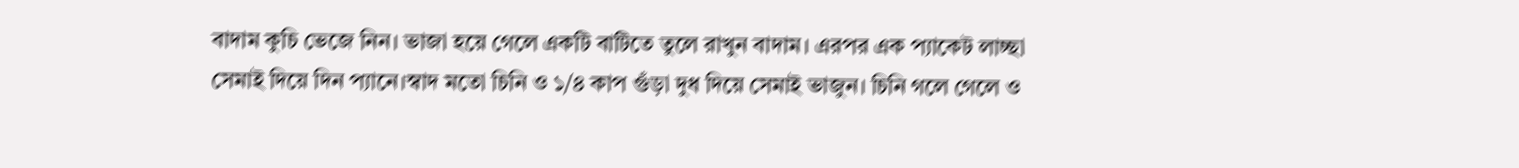বাদাম কুচি ভেজে নিন। ভাজা হয়ে গেলে একটি বাটিতে তুলে রাখুন বাদাম। এরপর এক প্যাকেট লাচ্ছা সেমাই দিয়ে দিন প্যানে।স্বাদ মতো চিনি ও ১/৪ কাপ গুঁড়া দুধ দিয়ে সেমাই ভাজুন। চিনি গলে গেলে ও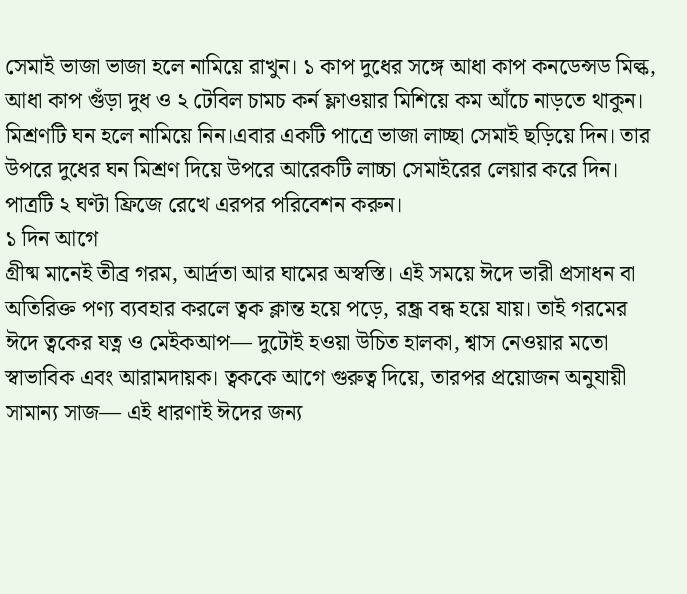সেমাই ভাজা ভাজা হলে নামিয়ে রাখুন। ১ কাপ দুধের সঙ্গে আধা কাপ কনডেন্সড মিল্ক, আধা কাপ গুঁড়া দুধ ও ২ টেবিল চামচ কর্ন ফ্লাওয়ার মিশিয়ে কম আঁচে নাড়তে থাকুন। মিশ্রণটি ঘন হলে নামিয়ে নিন।এবার একটি পাত্রে ভাজা লাচ্ছা সেমাই ছড়িয়ে দিন। তার উপরে দুধের ঘন মিশ্রণ দিয়ে উপরে আরেকটি লাচ্চা সেমাইরের লেয়ার করে দিন। পাত্রটি ২ ঘণ্টা ফ্রিজে রেখে এরপর পরিবেশন করুন।
১ দিন আগে
গ্রীষ্ম মানেই তীব্র গরম, আর্দ্রতা আর ঘামের অস্বস্তি। এই সময়ে ঈদে ভারী প্রসাধন বা অতিরিক্ত পণ্য ব্যবহার করলে ত্বক ক্লান্ত হয়ে পড়ে, রন্ধ্র বন্ধ হয়ে যায়। তাই গরমের ঈদে ত্বকের যত্ন ও মেইকআপ— দুটোই হওয়া উচিত হালকা, শ্বাস নেওয়ার মতো স্বাভাবিক এবং আরামদায়ক। ত্বককে আগে গুরুত্ব দিয়ে, তারপর প্রয়োজন অনুযায়ী সামান্য সাজ— এই ধারণাই ঈদের জন্য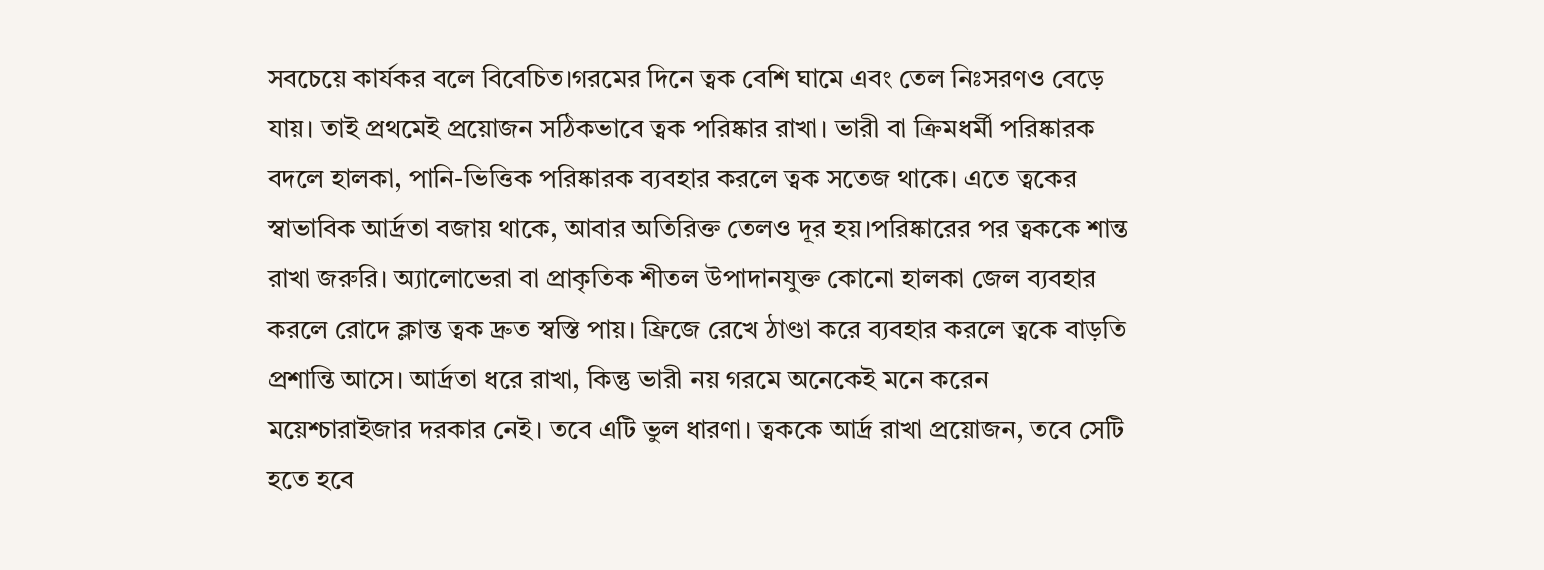সবচেয়ে কার্যকর বলে বিবেচিত।গরমের দিনে ত্বক বেশি ঘামে এবং তেল নিঃসরণও বেড়ে যায়। তাই প্রথমেই প্রয়োজন সঠিকভাবে ত্বক পরিষ্কার রাখা। ভারী বা ক্রিমধর্মী পরিষ্কারক বদলে হালকা, পানি-ভিত্তিক পরিষ্কারক ব্যবহার করলে ত্বক সতেজ থাকে। এতে ত্বকের স্বাভাবিক আর্দ্রতা বজায় থাকে, আবার অতিরিক্ত তেলও দূর হয়।পরিষ্কারের পর ত্বককে শান্ত রাখা জরুরি। অ্যালোভেরা বা প্রাকৃতিক শীতল উপাদানযুক্ত কোনো হালকা জেল ব্যবহার করলে রোদে ক্লান্ত ত্বক দ্রুত স্বস্তি পায়। ফ্রিজে রেখে ঠাণ্ডা করে ব্যবহার করলে ত্বকে বাড়তি প্রশান্তি আসে। আর্দ্রতা ধরে রাখা, কিন্তু ভারী নয় গরমে অনেকেই মনে করেন ময়েশ্চারাইজার দরকার নেই। তবে এটি ভুল ধারণা। ত্বককে আর্দ্র রাখা প্রয়োজন, তবে সেটি হতে হবে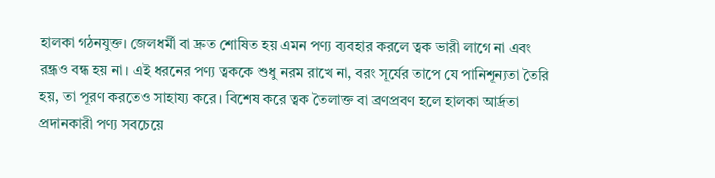হালকা গঠনযুক্ত। জেলধর্মী বা দ্রুত শোষিত হয় এমন পণ্য ব্যবহার করলে ত্বক ভারী লাগে না এবং রন্ধ্রও বন্ধ হয় না। এই ধরনের পণ্য ত্বককে শুধু নরম রাখে না, বরং সূর্যের তাপে যে পানিশূন্যতা তৈরি হয়, তা পূরণ করতেও সাহায্য করে। বিশেষ করে ত্বক তৈলাক্ত বা ব্রণপ্রবণ হলে হালকা আর্দ্রতা প্রদানকারী পণ্য সবচেয়ে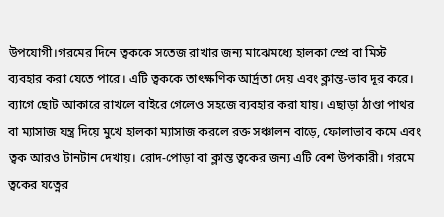উপযোগী।গরমের দিনে ত্বককে সতেজ রাখার জন্য মাঝেমধ্যে হালকা স্প্রে বা মিস্ট ব্যবহার করা যেতে পারে। এটি ত্বককে তাৎক্ষণিক আর্দ্রতা দেয় এবং ক্লান্ত-ভাব দূর করে। ব্যাগে ছোট আকারে রাখলে বাইরে গেলেও সহজে ব্যবহার করা যায়। এছাড়া ঠাণ্ডা পাথর বা ম্যাসাজ যন্ত্র দিয়ে মুখে হালকা ম্যাসাজ করলে রক্ত সঞ্চালন বাড়ে, ফোলাভাব কমে এবং ত্বক আরও টানটান দেখায়। রোদ-পোড়া বা ক্লান্ত ত্বকের জন্য এটি বেশ উপকারী। গরমে ত্বকের যত্নের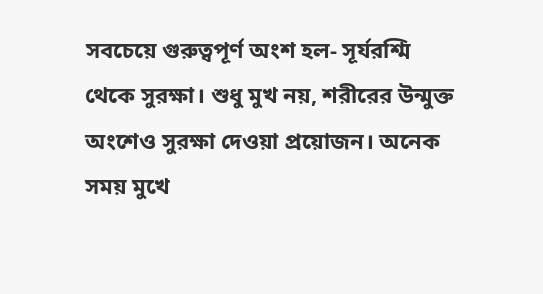সবচেয়ে গুরুত্বপূর্ণ অংশ হল- সূর্যরশ্মি থেকে সুরক্ষা। শুধু মুখ নয়, শরীরের উন্মুক্ত অংশেও সুরক্ষা দেওয়া প্রয়োজন। অনেক সময় মুখে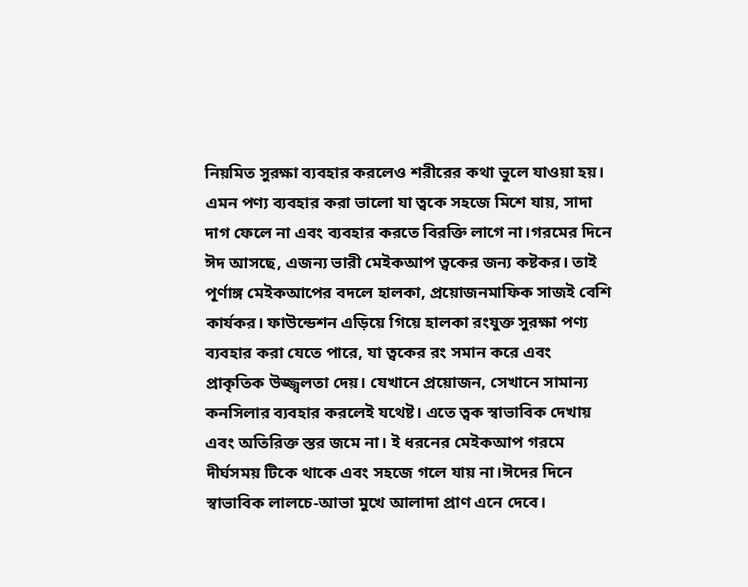নিয়মিত সুরক্ষা ব্যবহার করলেও শরীরের কথা ভুলে যাওয়া হয়। এমন পণ্য ব্যবহার করা ভালো যা ত্বকে সহজে মিশে যায়, সাদা দাগ ফেলে না এবং ব্যবহার করতে বিরক্তি লাগে না।গরমের দিনে ঈদ আসছে, এজন্য ভারী মেইকআপ ত্বকের জন্য কষ্টকর। তাই পূর্ণাঙ্গ মেইকআপের বদলে হালকা, প্রয়োজনমাফিক সাজই বেশি কার্যকর। ফাউন্ডেশন এড়িয়ে গিয়ে হালকা রংযুক্ত সুরক্ষা পণ্য ব্যবহার করা যেতে পারে, যা ত্বকের রং সমান করে এবং প্রাকৃতিক উজ্জ্বলতা দেয়। যেখানে প্রয়োজন, সেখানে সামান্য কনসিলার ব্যবহার করলেই যথেষ্ট। এতে ত্বক স্বাভাবিক দেখায় এবং অতিরিক্ত স্তর জমে না। ই ধরনের মেইকআপ গরমে দীর্ঘসময় টিকে থাকে এবং সহজে গলে যায় না।ঈদের দিনে স্বাভাবিক লালচে-আভা মুখে আলাদা প্রাণ এনে দেবে।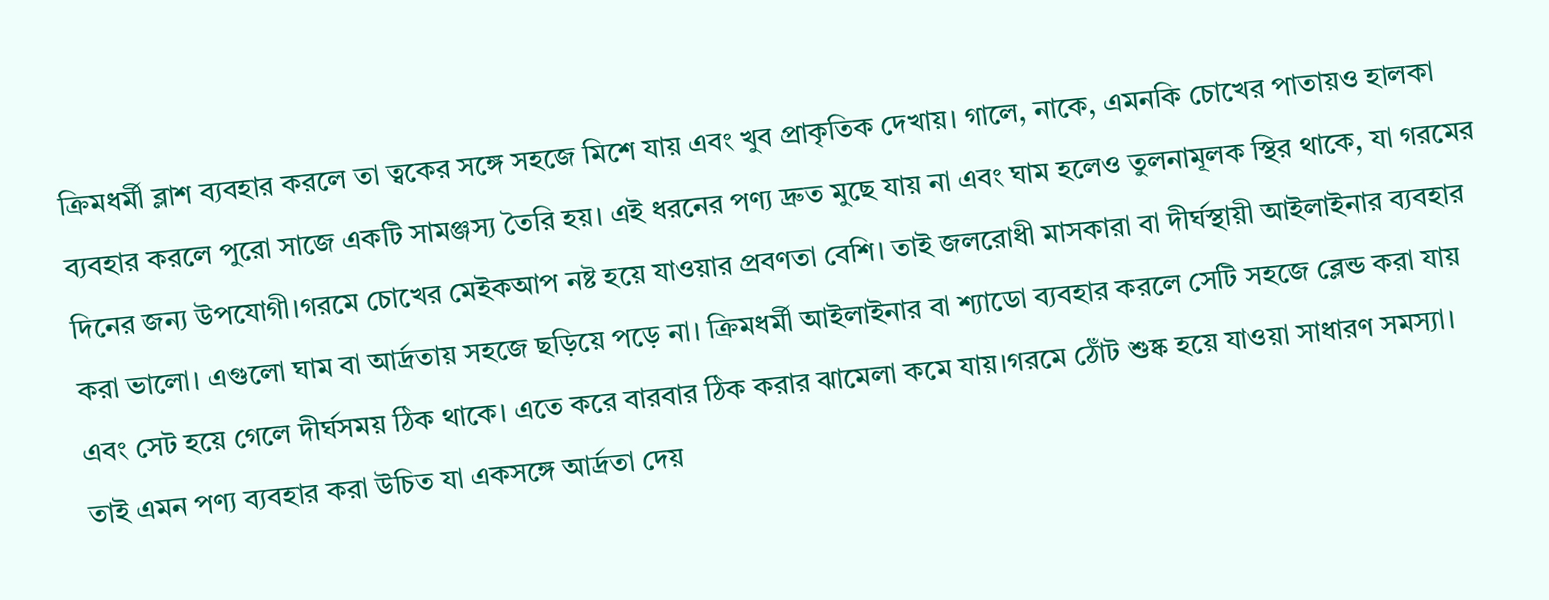ক্রিমধর্মী ব্লাশ ব্যবহার করলে তা ত্বকের সঙ্গে সহজে মিশে যায় এবং খুব প্রাকৃতিক দেখায়। গালে, নাকে, এমনকি চোখের পাতায়ও হালকা ব্যবহার করলে পুরো সাজে একটি সামঞ্জস্য তৈরি হয়। এই ধরনের পণ্য দ্রুত মুছে যায় না এবং ঘাম হলেও তুলনামূলক স্থির থাকে, যা গরমের দিনের জন্য উপযোগী।গরমে চোখের মেইকআপ নষ্ট হয়ে যাওয়ার প্রবণতা বেশি। তাই জলরোধী মাসকারা বা দীর্ঘস্থায়ী আইলাইনার ব্যবহার করা ভালো। এগুলো ঘাম বা আর্দ্রতায় সহজে ছড়িয়ে পড়ে না। ক্রিমধর্মী আইলাইনার বা শ্যাডো ব্যবহার করলে সেটি সহজে ব্লেন্ড করা যায় এবং সেট হয়ে গেলে দীর্ঘসময় ঠিক থাকে। এতে করে বারবার ঠিক করার ঝামেলা কমে যায়।গরমে ঠোঁট শুষ্ক হয়ে যাওয়া সাধারণ সমস্যা। তাই এমন পণ্য ব্যবহার করা উচিত যা একসঙ্গে আর্দ্রতা দেয়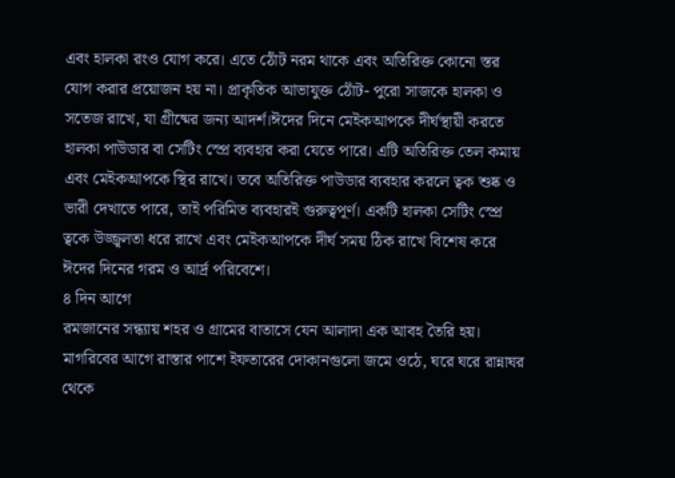এবং হালকা রংও যোগ করে। এতে ঠোঁট নরম থাকে এবং অতিরিক্ত কোনো স্তর যোগ করার প্রয়োজন হয় না। প্রাকৃতিক আভাযুক্ত ঠোঁট- পুরো সাজকে হালকা ও সতেজ রাখে, যা গ্রীষ্মের জন্য আদর্শ।ঈদের দিনে মেইকআপকে দীর্ঘস্থায়ী করতে হালকা পাউডার বা সেটিং স্প্রে ব্যবহার করা যেতে পারে। এটি অতিরিক্ত তেল কমায় এবং মেইকআপকে স্থির রাখে। তবে অতিরিক্ত পাউডার ব্যবহার করলে ত্বক শুষ্ক ও ভারী দেখাতে পারে, তাই পরিমিত ব্যবহারই গুরুত্বপূর্ণ। একটি হালকা সেটিং স্প্রে ত্বকে উজ্জ্বলতা ধরে রাখে এবং মেইকআপকে দীর্ঘ সময় ঠিক রাখে বিশেষ করে ঈদের দিনের গরম ও আর্দ্র পরিবেশে।
৪ দিন আগে
রমজানের সন্ধ্যায় শহর ও গ্রামের বাতাসে যেন আলাদা এক আবহ তৈরি হয়। মাগরিবের আগে রাস্তার পাশে ইফতারের দোকানগুলো জমে ওঠে, ঘরে ঘরে রান্নাঘর থেকে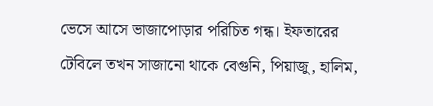ভেসে আসে ভাজাপোড়ার পরিচিত গন্ধ। ইফতারের টেবিলে তখন সাজানো থাকে বেগুনি, পিয়াজু, হালিম,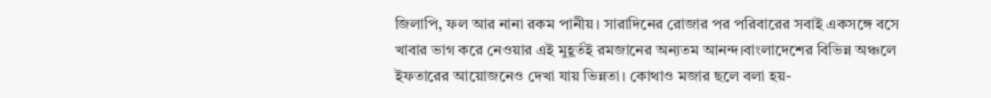জিলাপি, ফল আর নানা রকম পানীয়। সারাদিনের রোজার পর পরিবারের সবাই একসঙ্গে বসে খাবার ভাগ করে নেওয়ার এই মুহূর্তই রমজানের অন্যতম আনন্দ।বাংলাদেশের বিভিন্ন অঞ্চলে ইফতারের আয়োজনেও দেখা যায় ভিন্নতা। কোথাও মজার ছলে বলা হয়-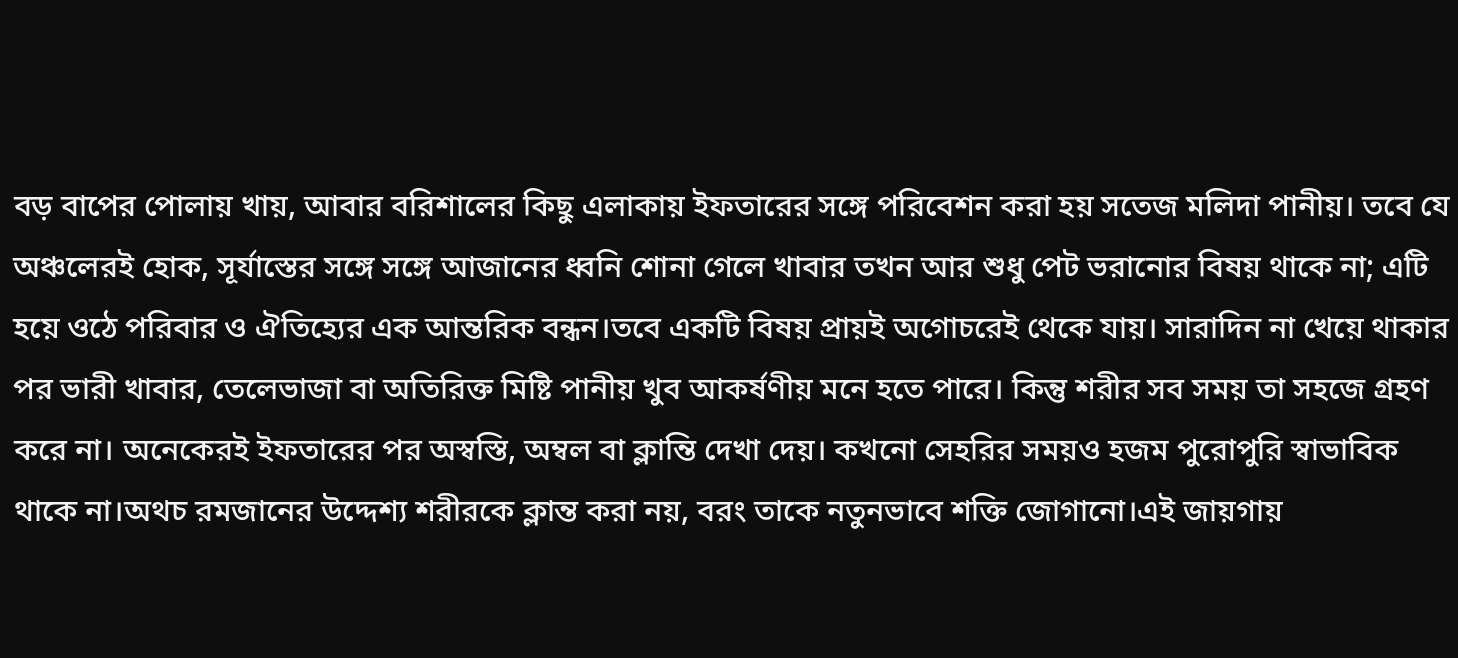বড় বাপের পোলায় খায়, আবার বরিশালের কিছু এলাকায় ইফতারের সঙ্গে পরিবেশন করা হয় সতেজ মলিদা পানীয়। তবে যে অঞ্চলেরই হোক, সূর্যাস্তের সঙ্গে সঙ্গে আজানের ধ্বনি শোনা গেলে খাবার তখন আর শুধু পেট ভরানোর বিষয় থাকে না; এটি হয়ে ওঠে পরিবার ও ঐতিহ্যের এক আন্তরিক বন্ধন।তবে একটি বিষয় প্রায়ই অগোচরেই থেকে যায়। সারাদিন না খেয়ে থাকার পর ভারী খাবার, তেলেভাজা বা অতিরিক্ত মিষ্টি পানীয় খুব আকর্ষণীয় মনে হতে পারে। কিন্তু শরীর সব সময় তা সহজে গ্রহণ করে না। অনেকেরই ইফতারের পর অস্বস্তি, অম্বল বা ক্লান্তি দেখা দেয়। কখনো সেহরির সময়ও হজম পুরোপুরি স্বাভাবিক থাকে না।অথচ রমজানের উদ্দেশ্য শরীরকে ক্লান্ত করা নয়, বরং তাকে নতুনভাবে শক্তি জোগানো।এই জায়গায়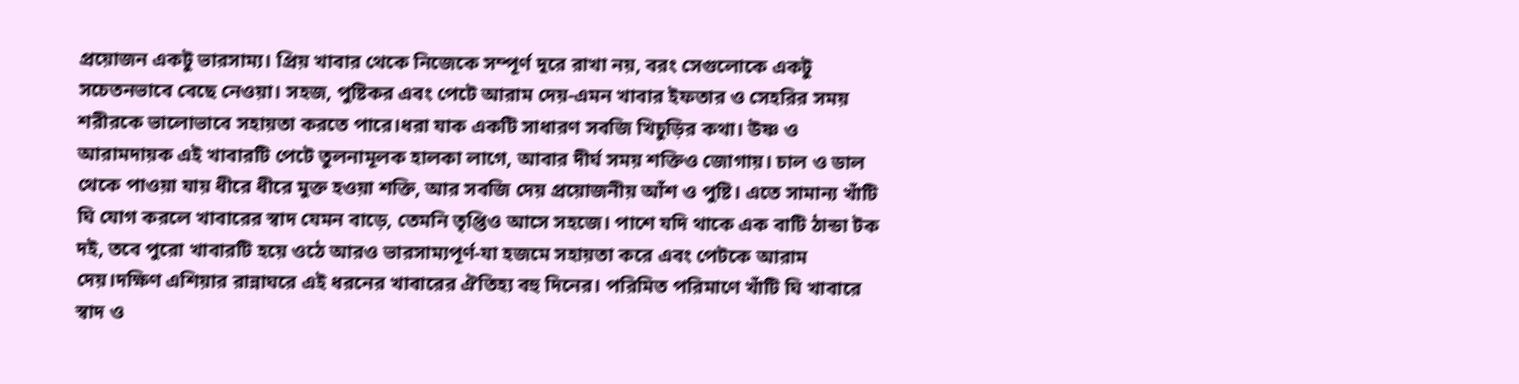প্রয়োজন একটু ভারসাম্য। প্রিয় খাবার থেকে নিজেকে সম্পূর্ণ দূরে রাখা নয়, বরং সেগুলোকে একটু সচেতনভাবে বেছে নেওয়া। সহজ, পুষ্টিকর এবং পেটে আরাম দেয়-এমন খাবার ইফতার ও সেহরির সময় শরীরকে ভালোভাবে সহায়তা করতে পারে।ধরা যাক একটি সাধারণ সবজি খিচুড়ির কথা। উষ্ণ ও আরামদায়ক এই খাবারটি পেটে তুলনামূলক হালকা লাগে, আবার দীর্ঘ সময় শক্তিও জোগায়। চাল ও ডাল থেকে পাওয়া যায় ধীরে ধীরে মুক্ত হওয়া শক্তি, আর সবজি দেয় প্রয়োজনীয় আঁশ ও পুষ্টি। এতে সামান্য খাঁটি ঘি যোগ করলে খাবারের স্বাদ যেমন বাড়ে, তেমনি তৃপ্তিও আসে সহজে। পাশে যদি থাকে এক বাটি ঠান্ডা টক দই, তবে পুরো খাবারটি হয়ে ওঠে আরও ভারসাম্যপূর্ণ-যা হজমে সহায়তা করে এবং পেটকে আরাম দেয়।দক্ষিণ এশিয়ার রান্নাঘরে এই ধরনের খাবারের ঐতিহ্য বহু দিনের। পরিমিত পরিমাণে খাঁটি ঘি খাবারে স্বাদ ও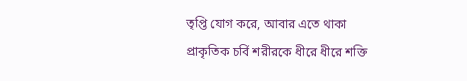তৃপ্তি যোগ করে, আবার এতে থাকা প্রাকৃতিক চর্বি শরীরকে ধীরে ধীরে শক্তি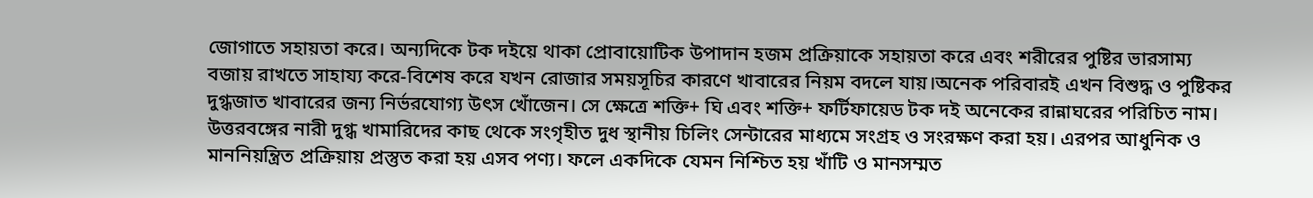জোগাতে সহায়তা করে। অন্যদিকে টক দইয়ে থাকা প্রোবায়োটিক উপাদান হজম প্রক্রিয়াকে সহায়তা করে এবং শরীরের পুষ্টির ভারসাম্য বজায় রাখতে সাহায্য করে-বিশেষ করে যখন রোজার সময়সূচির কারণে খাবারের নিয়ম বদলে যায়।অনেক পরিবারই এখন বিশুদ্ধ ও পুষ্টিকর দুগ্ধজাত খাবারের জন্য নির্ভরযোগ্য উৎস খোঁজেন। সে ক্ষেত্রে শক্তি+ ঘি এবং শক্তি+ ফর্টিফায়েড টক দই অনেকের রান্নাঘরের পরিচিত নাম। উত্তরবঙ্গের নারী দুগ্ধ খামারিদের কাছ থেকে সংগৃহীত দুধ স্থানীয় চিলিং সেন্টারের মাধ্যমে সংগ্রহ ও সংরক্ষণ করা হয়। এরপর আধুনিক ও মাননিয়ন্ত্রিত প্রক্রিয়ায় প্রস্তুত করা হয় এসব পণ্য। ফলে একদিকে যেমন নিশ্চিত হয় খাঁটি ও মানসম্মত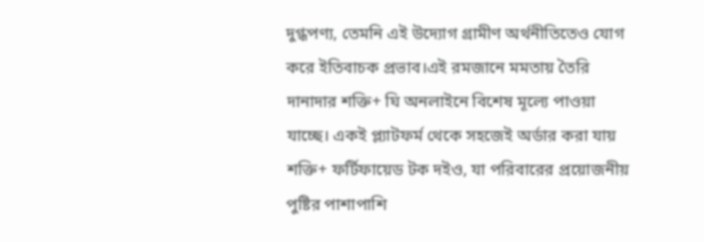দুগ্ধপণ্য, তেমনি এই উদ্যোগ গ্রামীণ অর্থনীতিতেও যোগ করে ইতিবাচক প্রভাব।এই রমজানে মমতায় তৈরি দানাদার শক্তি+ ঘি অনলাইনে বিশেষ মূল্যে পাওয়া যাচ্ছে। একই প্ল্যাটফর্ম থেকে সহজেই অর্ডার করা যায় শক্তি+ ফর্টিফায়েড টক দইও, যা পরিবারের প্রয়োজনীয় পুষ্টির পাশাপাশি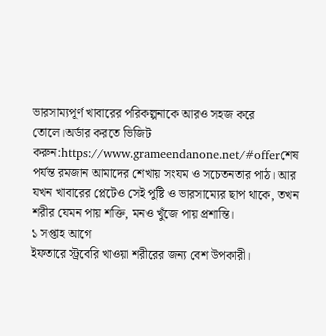ভারসাম্যপূর্ণ খাবারের পরিকল্পনাকে আরও সহজ করে তোলে।অর্ডার করতে ভিজিট করুন:https://www.grameendanone.net/#offerশেষ পর্যন্ত রমজান আমাদের শেখায় সংযম ও সচেতনতার পাঠ। আর যখন খাবারের প্লেটেও সেই পুষ্টি ও ভারসাম্যের ছাপ থাকে, তখন শরীর যেমন পায় শক্তি, মনও খুঁজে পায় প্রশান্তি।
১ সপ্তাহ আগে
ইফতারে স্ট্রবেরি খাওয়া শরীরের জন্য বেশ উপকারী।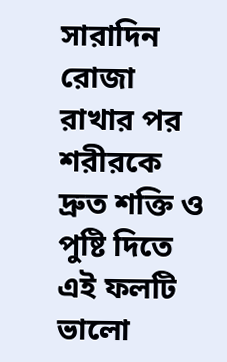সারাদিন রোজা রাখার পর শরীরকে দ্রুত শক্তি ও পুষ্টি দিতে এই ফলটি ভালো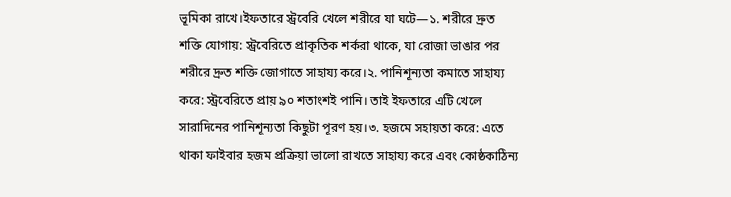ভূমিকা রাখে।ইফতারে স্ট্রবেরি খেলে শরীরে যা ঘটে—১. শরীরে দ্রুত শক্তি যোগায়: স্ট্রবেরিতে প্রাকৃতিক শর্করা থাকে, যা রোজা ভাঙার পর শরীরে দ্রুত শক্তি জোগাতে সাহায্য করে।২. পানিশূন্যতা কমাতে সাহায্য করে: স্ট্রবেরিতে প্রায় ৯০ শতাংশই পানি। তাই ইফতারে এটি খেলে সারাদিনের পানিশূন্যতা কিছুটা পূরণ হয়।৩. হজমে সহায়তা করে: এতে থাকা ফাইবার হজম প্রক্রিয়া ভালো রাখতে সাহায্য করে এবং কোষ্ঠকাঠিন্য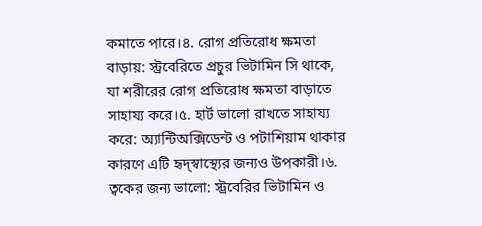কমাতে পারে।৪. রোগ প্রতিরোধ ক্ষমতা বাড়ায়: স্ট্রবেরিতে প্রচুর ভিটামিন সি থাকে, যা শরীরের রোগ প্রতিরোধ ক্ষমতা বাড়াতে সাহায্য করে।৫. হার্ট ভালো রাখতে সাহায্য করে: অ্যান্টিঅক্সিডেন্ট ও পটাশিয়াম থাকার কারণে এটি হৃদ্স্বাস্থ্যের জন্যও উপকারী।৬. ত্বকের জন্য ভালো: স্ট্রবেরির ভিটামিন ও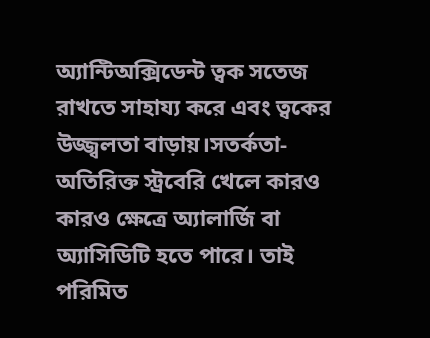অ্যান্টিঅক্সিডেন্ট ত্বক সতেজ রাখতে সাহায্য করে এবং ত্বকের উজ্জ্বলতা বাড়ায়।সতর্কতা-অতিরিক্ত স্ট্রবেরি খেলে কারও কারও ক্ষেত্রে অ্যালার্জি বা অ্যাসিডিটি হতে পারে। তাই পরিমিত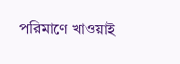পরিমাণে খাওয়াই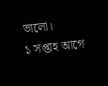ভালো।
১ সপ্তাহ আগে